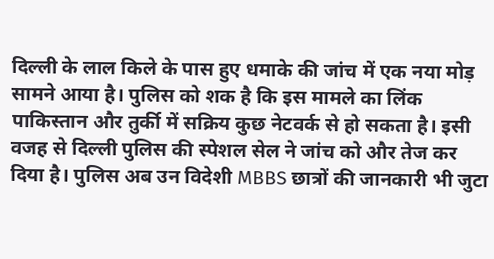दिल्ली के लाल किले के पास हुए धमाके की जांच में एक नया मोड़ सामने आया है। पुलिस को शक है कि इस मामले का लिंक पाकिस्तान और तुर्की में सक्रिय कुछ नेटवर्क से हो सकता है। इसी वजह से दिल्ली पुलिस की स्पेशल सेल ने जांच को और तेज कर दिया है। पुलिस अब उन विदेशी MBBS छात्रों की जानकारी भी जुटा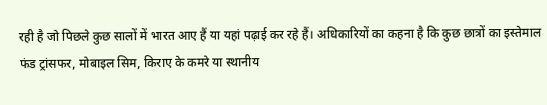रही है जो पिछले कुछ सालों में भारत आए हैं या यहां पढ़ाई कर रहे हैं। अधिकारियों का कहना है कि कुछ छात्रों का इस्तेमाल फंड ट्रांसफर, मोबाइल सिम, किराए के कमरे या स्थानीय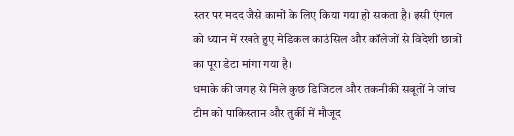स्तर पर मदद जैसे कामों के लिए किया गया हो सकता है। इसी एंगल को ध्यान में रखते हुए मेडिकल काउंसिल और कॉलेजों से विदेशी छात्रों का पूरा डेटा मांगा गया है।
धमाके की जगह से मिले कुछ डिजिटल और तकनीकी सबूतों ने जांच टीम को पाकिस्तान और तुर्की में मौजूद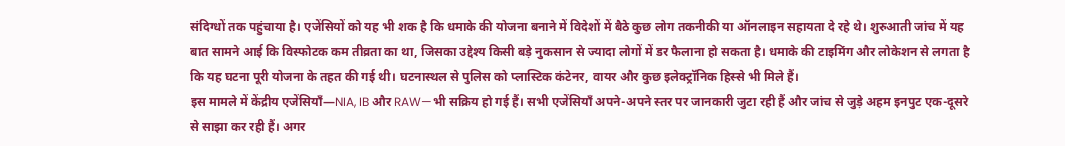संदिग्धों तक पहुंचाया है। एजेंसियों को यह भी शक है कि धमाके की योजना बनाने में विदेशों में बैठे कुछ लोग तकनीकी या ऑनलाइन सहायता दे रहे थे। शुरुआती जांच में यह बात सामने आई कि विस्फोटक कम तीव्रता का था, जिसका उद्देश्य किसी बड़े नुकसान से ज्यादा लोगों में डर फैलाना हो सकता है। धमाके की टाइमिंग और लोकेशन से लगता है कि यह घटना पूरी योजना के तहत की गई थी। घटनास्थल से पुलिस को प्लास्टिक कंटेनर, वायर और कुछ इलेक्ट्रॉनिक हिस्से भी मिले हैं।
इस मामले में केंद्रीय एजेंसियाँ—NIA, IB और RAW—भी सक्रिय हो गई हैं। सभी एजेंसियाँ अपने-अपने स्तर पर जानकारी जुटा रही हैं और जांच से जुड़े अहम इनपुट एक-दूसरे से साझा कर रही हैं। अगर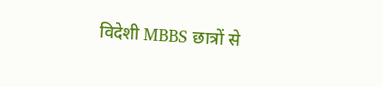विदेशी MBBS छात्रों से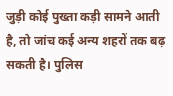जुड़ी कोई पुख्ता कड़ी सामने आती है, तो जांच कई अन्य शहरों तक बढ़ सकती है। पुलिस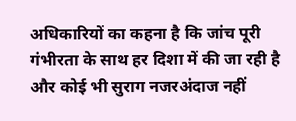अधिकारियों का कहना है कि जांच पूरी गंभीरता के साथ हर दिशा में की जा रही है और कोई भी सुराग नजरअंदाज नहीं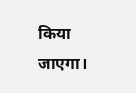किया जाएगा।